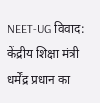NEET-UG विवाद: केंद्रीय शिक्षा मंत्री धर्मेंद्र प्रधान का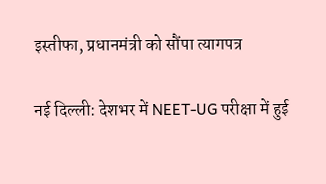इस्तीफा, प्रधानमंत्री को सौंपा त्यागपत्र

नई दिल्ली: देशभर में NEET-UG परीक्षा में हुई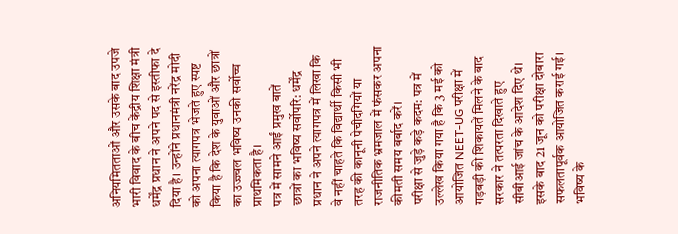अनियमितताओं और उसके बाद उपजे भारी विवाद के बीच केंद्रीय शिक्षा मंत्री धर्मेंद्र प्रधान ने अपने पद से इस्तीफा दे दिया है। उन्होंने प्रधानमंत्री नरेंद्र मोदी को अपना त्यागपत्र भेजते हुए स्पष्ट किया है कि देश के युवाओं और छात्रों का उज्ज्वल भविष्य उनकी सर्वोच्च प्राथमिकता है।
पत्र में सामने आईं प्रमुख बातें
छात्रों का भविष्य सर्वोपरि: धर्मेंद्र प्रधान ने अपने त्यागपत्र में लिखा कि वे नहीं चाहते कि विद्यार्थी किसी भी तरह की कानूनी पेचीदगियों या राजनीतिक भ्रमजाल में फंसकर अपना कीमती समय बर्बाद करें।
परीक्षा से जुड़े कड़े कदम: पत्र में उल्लेख किया गया है कि 3 मई को आयोजित NEET-UG परीक्षा में गड़बड़ी की शिकायतें मिलने के बाद सरकार ने तत्परता दिखाते हुए सीबीआई जांच के आदेश दिए थे। इसके बाद 21 जून को परीक्षा दोबारा सफलतापूर्वक आयोजित कराई गई।
भविष्य के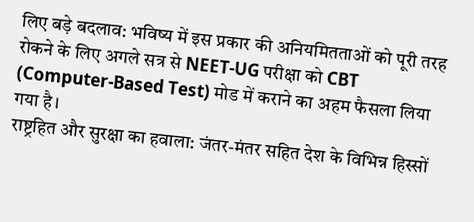लिए बड़े बदलाव: भविष्य में इस प्रकार की अनियमितताओं को पूरी तरह रोकने के लिए अगले सत्र से NEET-UG परीक्षा को CBT (Computer-Based Test) मोड में कराने का अहम फैसला लिया गया है।
राष्ट्रहित और सुरक्षा का हवाला: जंतर-मंतर सहित देश के विभिन्न हिस्सों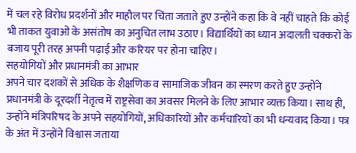में चल रहे विरोध प्रदर्शनों और माहौल पर चिंता जताते हुए उन्होंने कहा कि वे नहीं चाहते कि कोई भी ताकत युवाओं के असंतोष का अनुचित लाभ उठाए। विद्यार्थियों का ध्यान अदालती चक्करों के बजाय पूरी तरह अपनी पढ़ाई और करियर पर होना चाहिए।
सहयोगियों और प्रधानमंत्री का आभार
अपने चार दशकों से अधिक के शैक्षणिक व सामाजिक जीवन का स्मरण करते हुए उन्होंने प्रधानमंत्री के दूरदर्शी नेतृत्व में राष्ट्रसेवा का अवसर मिलने के लिए आभार व्यक्त किया। साथ ही, उन्होंने मंत्रिपरिषद के अपने सहयोगियों, अधिकारियों और कर्मचारियों का भी धन्यवाद किया। पत्र के अंत में उन्होंने विश्वास जताया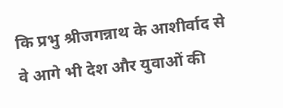कि प्रभु श्रीजगन्नाथ के आशीर्वाद से वे आगे भी देश और युवाओं की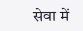सेवा में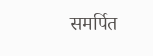समर्पित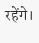रहेंगे।